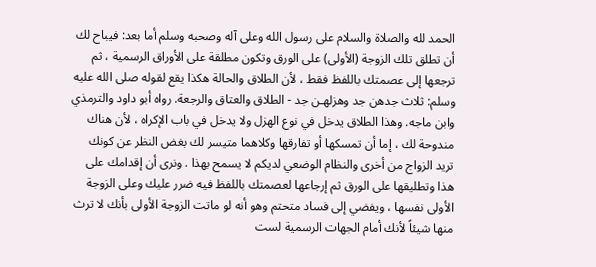الحمد لله والصلاة والسلام على رسول الله وعلى آله وصحبه وسلم أما بعد: فيباح لك أن تطلق تلك الزوجة (الأولى) على الورق وتكون مطلقة على الأوراق الرسمية ، ثم ترجعها إلى عصمتك باللفظ فقط ، لأن الطلاق والحالة هكذا يقع لقوله صلى الله عليه وسلم: ثلاث جدهن جد وهزلهـن جد - الطلاق والعتاق والرجعة. رواه أبو داود والترمذي وابن ماجه. وهذا الطلاق يدخل في نوع الهزل ولا يدخل في باب الإكراه ، لأن هناك مندوحة لك ، إما أن تمسكها أو تفارقها وكلاهما متيسر لك بغض النظر عن كونك تريد الزواج من أخرى والنظام الوضعي لديكم لا يسمح بهذا . ونرى أن إقدامك على هذا وتطليقها على الورق ثم إرجاعها لعصمتك باللفظ فيه ضرر عليك وعلى الزوجة الأولى نفسها ، ويفضي إلى فساد متحتم وهو أنه لو ماتت الزوجة الأولى بأنك لا ترث منها شيئاً لأنك أمام الجهات الرسمية لست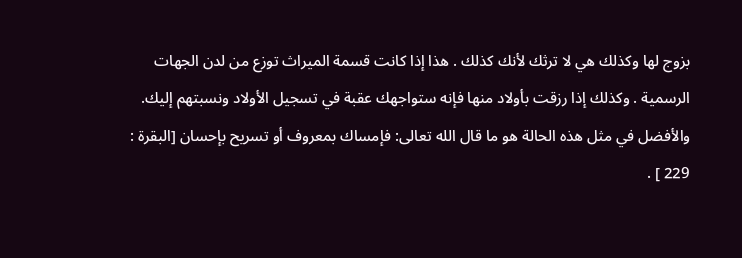بزوج لها وكذلك هي لا ترثك لأنك كذلك . هذا إذا كانت قسمة الميراث توزع من لدن الجهات الرسمية . وكذلك إذا رزقت بأولاد منها فإنه ستواجهك عقبة في تسجيل الأولاد ونسبتهم إليك. والأفضل في مثل هذه الحالة هو ما قال الله تعالى: فإمساك بمعروف أو تسريح بإحسان [البقرة : 229 ] .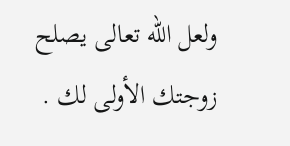ولعل الله تعالى يصلح زوجتك الأولى لك .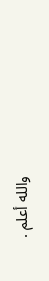والله أعلم .